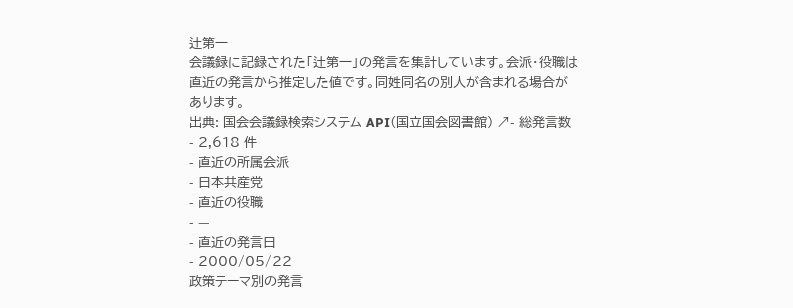辻第一
会議録に記録された「辻第一」の発言を集計しています。会派・役職は直近の発言から推定した値です。同姓同名の別人が含まれる場合があります。
出典: 国会会議録検索システム API(国立国会図書館) ↗- 総発言数
- 2,618 件
- 直近の所属会派
- 日本共産党
- 直近の役職
- —
- 直近の発言日
- 2000/05/22
政策テーマ別の発言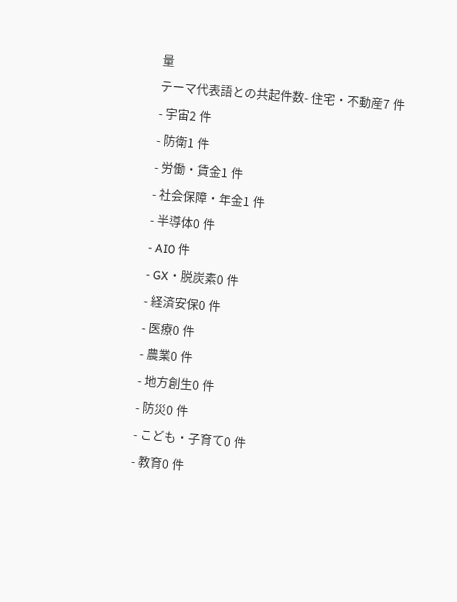量
テーマ代表語との共起件数- 住宅・不動産7 件
- 宇宙2 件
- 防衛1 件
- 労働・賃金1 件
- 社会保障・年金1 件
- 半導体0 件
- AI0 件
- GX・脱炭素0 件
- 経済安保0 件
- 医療0 件
- 農業0 件
- 地方創生0 件
- 防災0 件
- こども・子育て0 件
- 教育0 件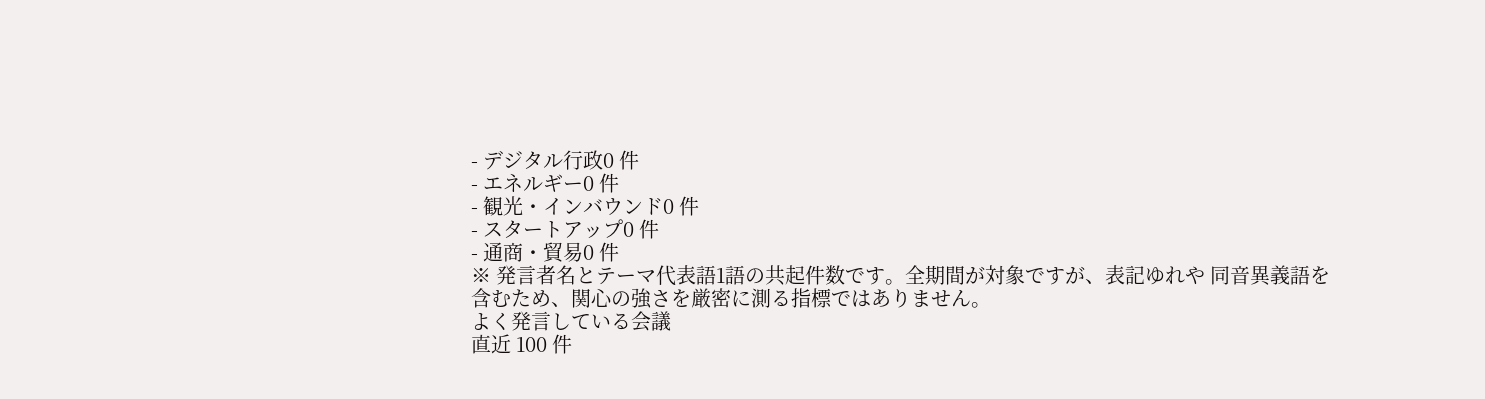- デジタル行政0 件
- エネルギー0 件
- 観光・インバウンド0 件
- スタートアップ0 件
- 通商・貿易0 件
※ 発言者名とテーマ代表語1語の共起件数です。全期間が対象ですが、表記ゆれや 同音異義語を含むため、関心の強さを厳密に測る指標ではありません。
よく発言している会議
直近 100 件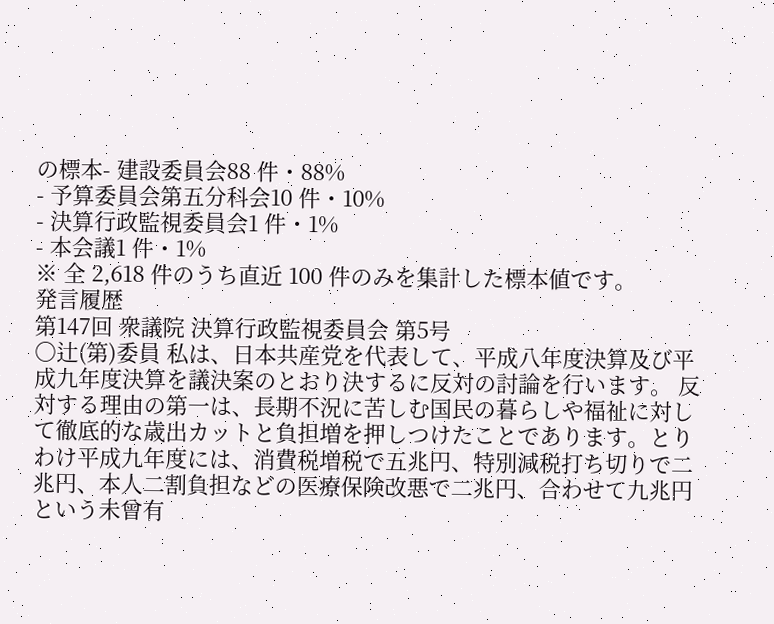の標本- 建設委員会88 件・88%
- 予算委員会第五分科会10 件・10%
- 決算行政監視委員会1 件・1%
- 本会議1 件・1%
※ 全 2,618 件のうち直近 100 件のみを集計した標本値です。
発言履歴
第147回 衆議院 決算行政監視委員会 第5号
○辻(第)委員 私は、日本共産党を代表して、平成八年度決算及び平成九年度決算を議決案のとおり決するに反対の討論を行います。 反対する理由の第一は、長期不況に苦しむ国民の暮らしや福祉に対して徹底的な歳出カットと負担増を押しつけたことであります。とりわけ平成九年度には、消費税増税で五兆円、特別減税打ち切りで二兆円、本人二割負担などの医療保険改悪で二兆円、合わせて九兆円という未曾有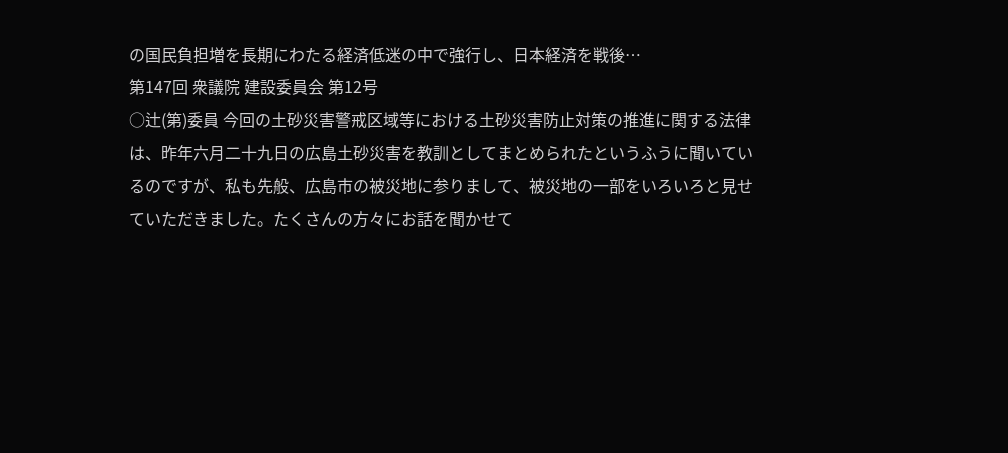の国民負担増を長期にわたる経済低迷の中で強行し、日本経済を戦後…
第147回 衆議院 建設委員会 第12号
○辻(第)委員 今回の土砂災害警戒区域等における土砂災害防止対策の推進に関する法律は、昨年六月二十九日の広島土砂災害を教訓としてまとめられたというふうに聞いているのですが、私も先般、広島市の被災地に参りまして、被災地の一部をいろいろと見せていただきました。たくさんの方々にお話を聞かせて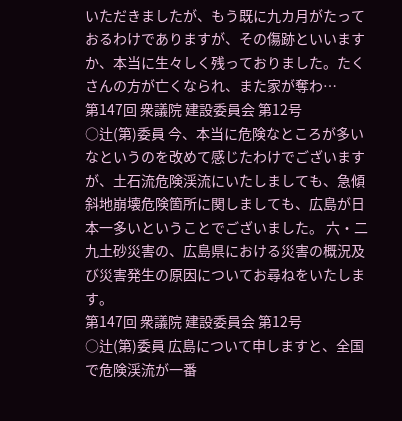いただきましたが、もう既に九カ月がたっておるわけでありますが、その傷跡といいますか、本当に生々しく残っておりました。たくさんの方が亡くなられ、また家が奪わ…
第147回 衆議院 建設委員会 第12号
○辻(第)委員 今、本当に危険なところが多いなというのを改めて感じたわけでございますが、土石流危険渓流にいたしましても、急傾斜地崩壊危険箇所に関しましても、広島が日本一多いということでございました。 六・二九土砂災害の、広島県における災害の概況及び災害発生の原因についてお尋ねをいたします。
第147回 衆議院 建設委員会 第12号
○辻(第)委員 広島について申しますと、全国で危険渓流が一番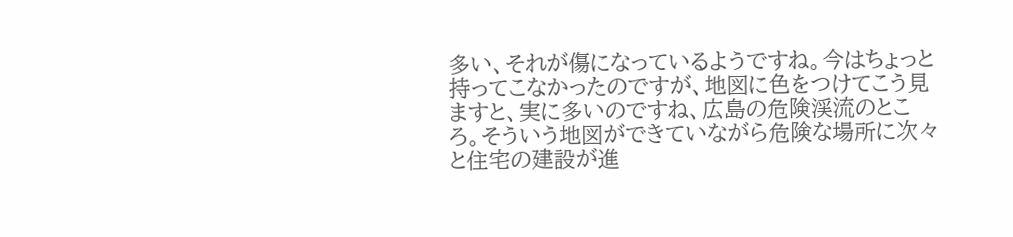多い、それが傷になっているようですね。今はちょっと持ってこなかったのですが、地図に色をつけてこう見ますと、実に多いのですね、広島の危険渓流のところ。そういう地図ができていながら危険な場所に次々と住宅の建設が進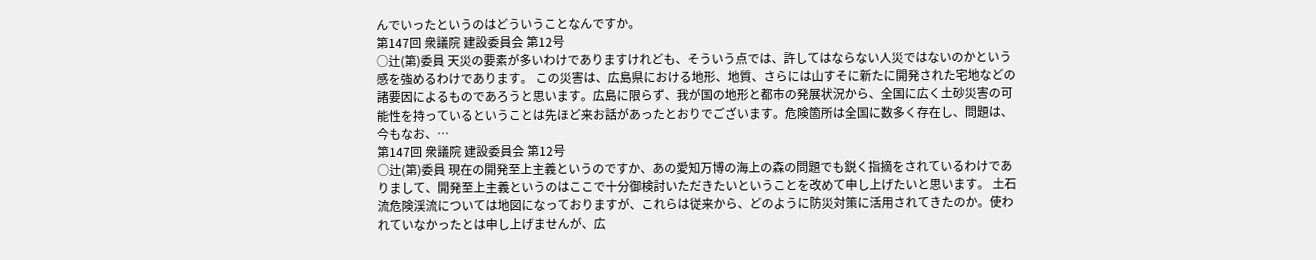んでいったというのはどういうことなんですか。
第147回 衆議院 建設委員会 第12号
○辻(第)委員 天災の要素が多いわけでありますけれども、そういう点では、許してはならない人災ではないのかという感を強めるわけであります。 この災害は、広島県における地形、地質、さらには山すそに新たに開発された宅地などの諸要因によるものであろうと思います。広島に限らず、我が国の地形と都市の発展状況から、全国に広く土砂災害の可能性を持っているということは先ほど来お話があったとおりでございます。危険箇所は全国に数多く存在し、問題は、今もなお、…
第147回 衆議院 建設委員会 第12号
○辻(第)委員 現在の開発至上主義というのですか、あの愛知万博の海上の森の問題でも鋭く指摘をされているわけでありまして、開発至上主義というのはここで十分御検討いただきたいということを改めて申し上げたいと思います。 土石流危険渓流については地図になっておりますが、これらは従来から、どのように防災対策に活用されてきたのか。使われていなかったとは申し上げませんが、広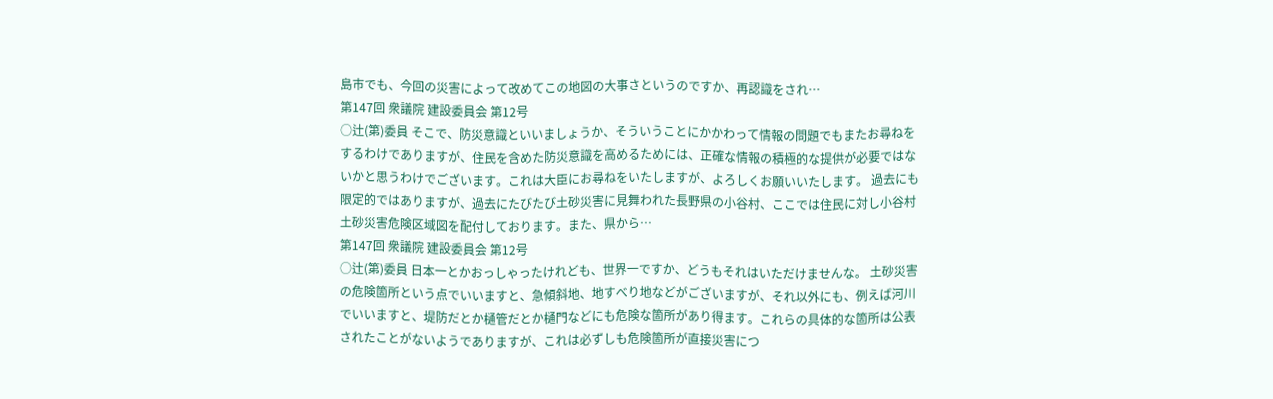島市でも、今回の災害によって改めてこの地図の大事さというのですか、再認識をされ…
第147回 衆議院 建設委員会 第12号
○辻(第)委員 そこで、防災意識といいましょうか、そういうことにかかわって情報の問題でもまたお尋ねをするわけでありますが、住民を含めた防災意識を高めるためには、正確な情報の積極的な提供が必要ではないかと思うわけでございます。これは大臣にお尋ねをいたしますが、よろしくお願いいたします。 過去にも限定的ではありますが、過去にたびたび土砂災害に見舞われた長野県の小谷村、ここでは住民に対し小谷村土砂災害危険区域図を配付しております。また、県から…
第147回 衆議院 建設委員会 第12号
○辻(第)委員 日本一とかおっしゃったけれども、世界一ですか、どうもそれはいただけませんな。 土砂災害の危険箇所という点でいいますと、急傾斜地、地すべり地などがございますが、それ以外にも、例えば河川でいいますと、堤防だとか樋管だとか樋門などにも危険な箇所があり得ます。これらの具体的な箇所は公表されたことがないようでありますが、これは必ずしも危険箇所が直接災害につ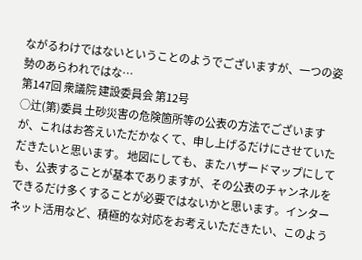ながるわけではないということのようでございますが、一つの姿勢のあらわれではな…
第147回 衆議院 建設委員会 第12号
○辻(第)委員 土砂災害の危険箇所等の公表の方法でございますが、これはお答えいただかなくて、申し上げるだけにさせていただきたいと思います。 地図にしても、またハザードマップにしても、公表することが基本でありますが、その公表のチャンネルをできるだけ多くすることが必要ではないかと思います。インターネット活用など、積極的な対応をお考えいただきたい、このよう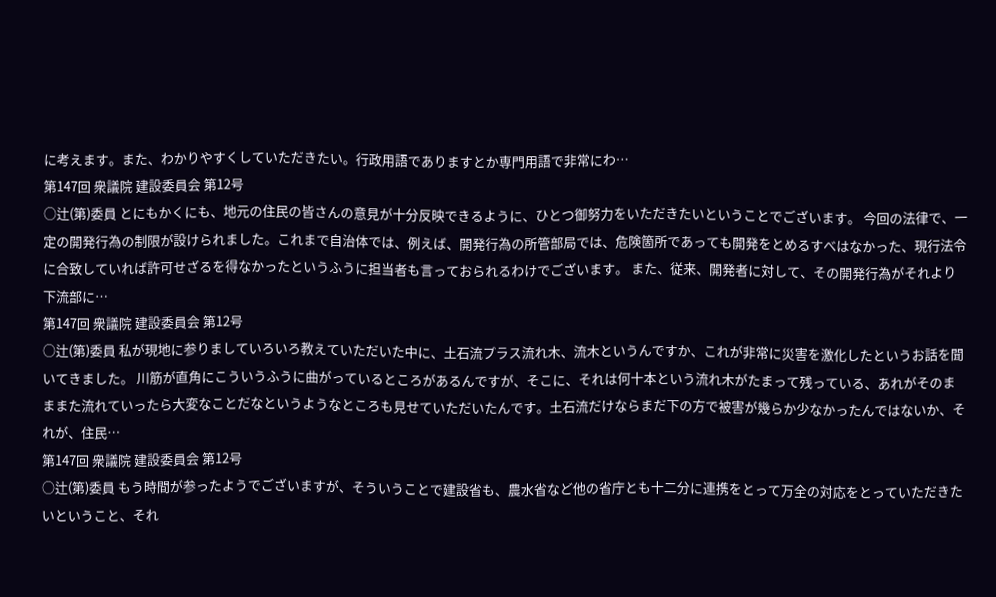に考えます。また、わかりやすくしていただきたい。行政用語でありますとか専門用語で非常にわ…
第147回 衆議院 建設委員会 第12号
○辻(第)委員 とにもかくにも、地元の住民の皆さんの意見が十分反映できるように、ひとつ御努力をいただきたいということでございます。 今回の法律で、一定の開発行為の制限が設けられました。これまで自治体では、例えば、開発行為の所管部局では、危険箇所であっても開発をとめるすべはなかった、現行法令に合致していれば許可せざるを得なかったというふうに担当者も言っておられるわけでございます。 また、従来、開発者に対して、その開発行為がそれより下流部に…
第147回 衆議院 建設委員会 第12号
○辻(第)委員 私が現地に参りましていろいろ教えていただいた中に、土石流プラス流れ木、流木というんですか、これが非常に災害を激化したというお話を聞いてきました。 川筋が直角にこういうふうに曲がっているところがあるんですが、そこに、それは何十本という流れ木がたまって残っている、あれがそのまままた流れていったら大変なことだなというようなところも見せていただいたんです。土石流だけならまだ下の方で被害が幾らか少なかったんではないか、それが、住民…
第147回 衆議院 建設委員会 第12号
○辻(第)委員 もう時間が参ったようでございますが、そういうことで建設省も、農水省など他の省庁とも十二分に連携をとって万全の対応をとっていただきたいということ、それ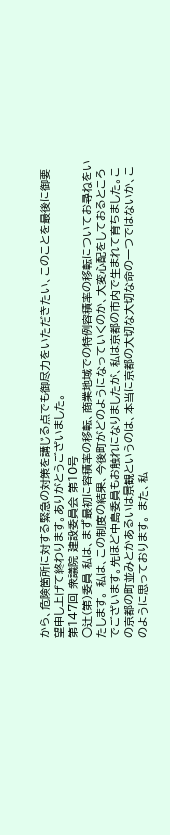から、危険箇所に対する緊急の対策を講じる点でも御尽力をいただきたい、このことを最後に御要望申し上げて終わります。ありがとうございました。
第147回 衆議院 建設委員会 第10号
○辻(第)委員 私は、まず最初に容積率の移転、商業地域での特例容積率の移転についてお尋ねをいたします。 私は、この制度の結果、今後町がどのようになっていくのか、大変心配をしておるところでございます。先ほど中島委員もお触れになりましたが、私は京都の市内で生まれて育ちました。この京都の町並みとかあるいは景観というのは、本当に京都の大切な大切な命の一つではないか、このように思っております。 また、私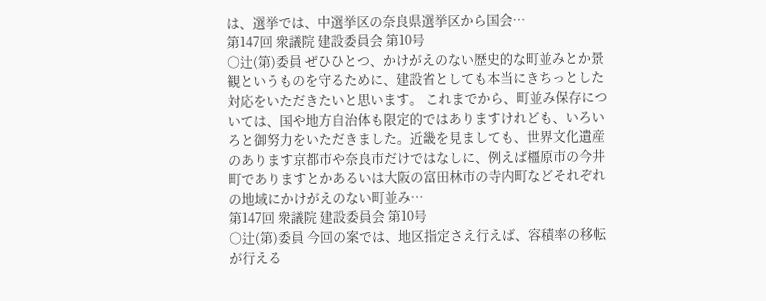は、選挙では、中選挙区の奈良県選挙区から国会…
第147回 衆議院 建設委員会 第10号
○辻(第)委員 ぜひひとつ、かけがえのない歴史的な町並みとか景観というものを守るために、建設省としても本当にきちっとした対応をいただきたいと思います。 これまでから、町並み保存については、国や地方自治体も限定的ではありますけれども、いろいろと御努力をいただきました。近畿を見ましても、世界文化遺産のあります京都市や奈良市だけではなしに、例えば橿原市の今井町でありますとかあるいは大阪の富田林市の寺内町などそれぞれの地域にかけがえのない町並み…
第147回 衆議院 建設委員会 第10号
○辻(第)委員 今回の案では、地区指定さえ行えば、容積率の移転が行える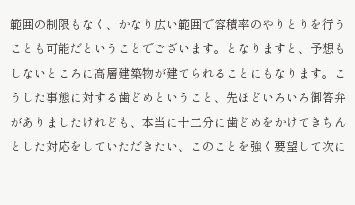範囲の制限もなく、かなり広い範囲で容積率のやりとりを行うことも可能だということでございます。となりますと、予想もしないところに高層建築物が建てられることにもなります。こうした事態に対する歯どめということ、先ほどいろいろ御答弁がありましたけれども、本当に十二分に歯どめをかけてきちんとした対応をしていただきたい、このことを強く要望して次に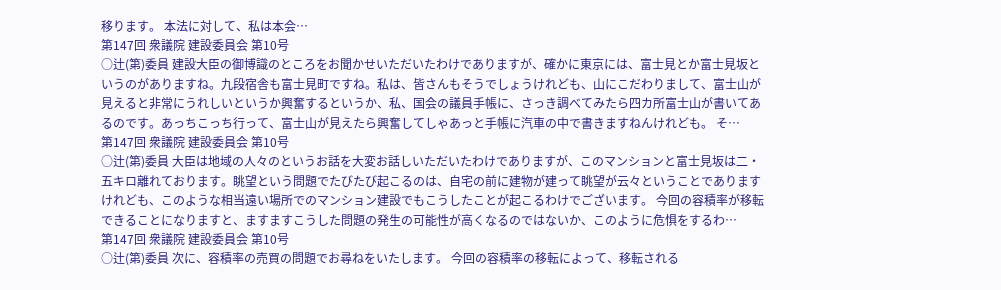移ります。 本法に対して、私は本会…
第147回 衆議院 建設委員会 第10号
○辻(第)委員 建設大臣の御博識のところをお聞かせいただいたわけでありますが、確かに東京には、富士見とか富士見坂というのがありますね。九段宿舎も富士見町ですね。私は、皆さんもそうでしょうけれども、山にこだわりまして、富士山が見えると非常にうれしいというか興奮するというか、私、国会の議員手帳に、さっき調べてみたら四カ所富士山が書いてあるのです。あっちこっち行って、富士山が見えたら興奮してしゃあっと手帳に汽車の中で書きますねんけれども。 そ…
第147回 衆議院 建設委員会 第10号
○辻(第)委員 大臣は地域の人々のというお話を大変お話しいただいたわけでありますが、このマンションと富士見坂は二・五キロ離れております。眺望という問題でたびたび起こるのは、自宅の前に建物が建って眺望が云々ということでありますけれども、このような相当遠い場所でのマンション建設でもこうしたことが起こるわけでございます。 今回の容積率が移転できることになりますと、ますますこうした問題の発生の可能性が高くなるのではないか、このように危惧をするわ…
第147回 衆議院 建設委員会 第10号
○辻(第)委員 次に、容積率の売買の問題でお尋ねをいたします。 今回の容積率の移転によって、移転される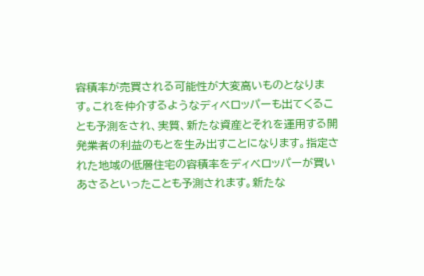容積率が売買される可能性が大変高いものとなります。これを仲介するようなディベロッパーも出てくることも予測をされ、実質、新たな資産とそれを運用する開発業者の利益のもとを生み出すことになります。指定された地域の低層住宅の容積率をディベロッパーが買いあさるといったことも予測されます。新たな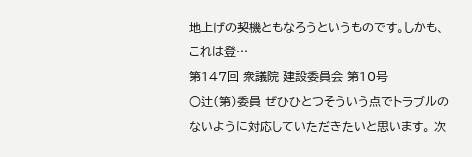地上げの契機ともなろうというものです。しかも、これは登…
第147回 衆議院 建設委員会 第10号
○辻(第)委員 ぜひひとつそういう点でトラブルのないように対応していただきたいと思います。 次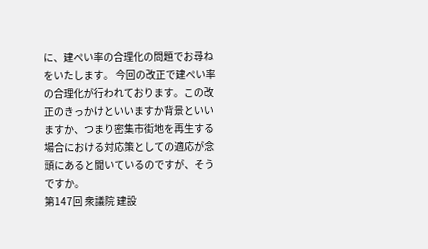に、建ぺい率の合理化の問題でお尋ねをいたします。 今回の改正で建ぺい率の合理化が行われております。この改正のきっかけといいますか背景といいますか、つまり密集市街地を再生する場合における対応策としての適応が念頭にあると聞いているのですが、そうですか。
第147回 衆議院 建設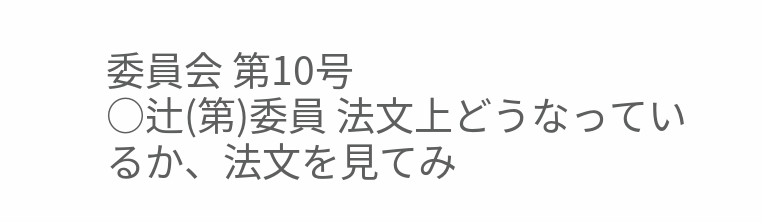委員会 第10号
○辻(第)委員 法文上どうなっているか、法文を見てみ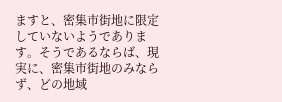ますと、密集市街地に限定していないようであります。そうであるならば、現実に、密集市街地のみならず、どの地域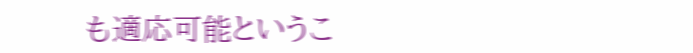も適応可能というこ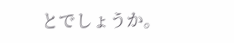とでしょうか。